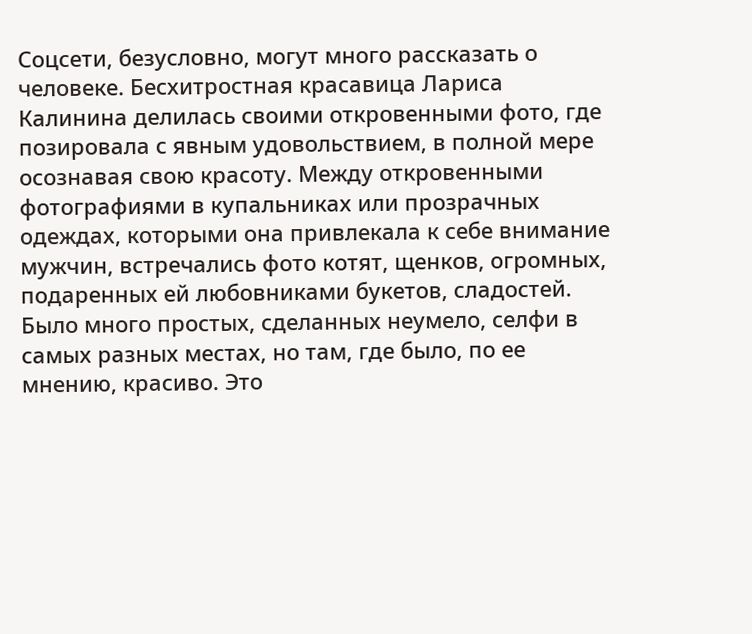Соцсети, безусловно, могут много рассказать о человеке. Бесхитростная красавица Лариса Калинина делилась своими откровенными фото, где позировала с явным удовольствием, в полной мере осознавая свою красоту. Между откровенными фотографиями в купальниках или прозрачных одеждах, которыми она привлекала к себе внимание мужчин, встречались фото котят, щенков, огромных, подаренных ей любовниками букетов, сладостей. Было много простых, сделанных неумело, селфи в самых разных местах, но там, где было, по ее мнению, красиво. Это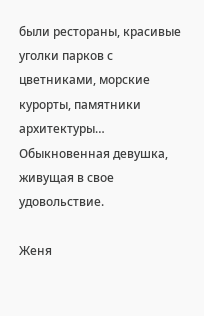были рестораны, красивые уголки парков с цветниками, морские курорты, памятники архитектуры… Обыкновенная девушка, живущая в свое удовольствие.

Женя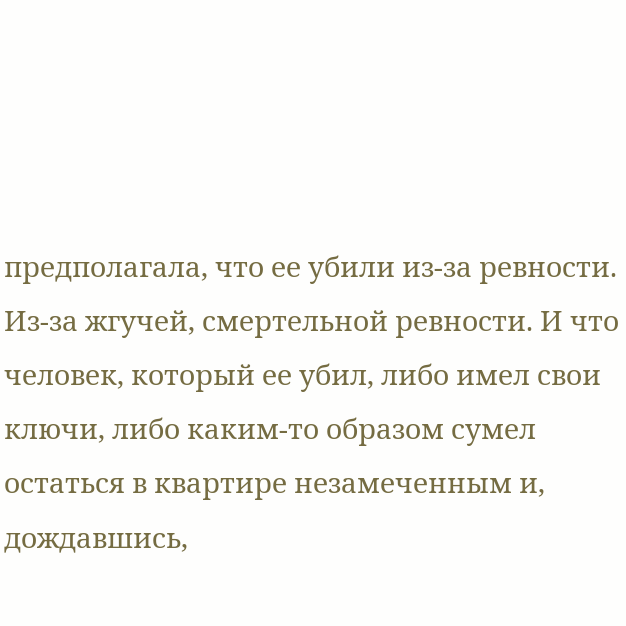предполагала, что ее убили из-за ревности. Из-за жгучей, смертельной ревности. И что человек, который ее убил, либо имел свои ключи, либо каким-то образом сумел остаться в квартире незамеченным и, дождавшись,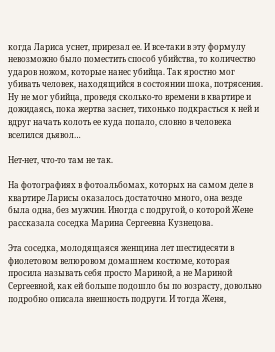когда Лариса уснет, прирезал ее. И все-таки в эту формулу невозможно было поместить способ убийства, то количество ударов ножом, которые нанес убийца. Так яростно мог убивать человек, находящийся в состоянии шока, потрясения. Ну не мог убийца, проведя сколько-то времени в квартире и дожидаясь, пока жертва заснет, тихонько подкрасться к ней и вдруг начать колоть ее куда попало, словно в человека вселился дьявол…

Нет-нет, что-то там не так.

На фотографиях в фотоальбомах, которых на самом деле в квартире Ларисы оказалось достаточно много, она везде была одна, без мужчин. Иногда с подругой, о которой Жене рассказала соседка Марина Сергеевна Кузнецова.

Эта соседка, молодящаяся женщина лет шестидесяти в фиолетовом велюровом домашнем костюме, которая просила называть себя просто Мариной, а не Мариной Сергеевной, как ей больше подошло бы по возрасту, довольно подробно описала внешность подруги. И тогда Женя,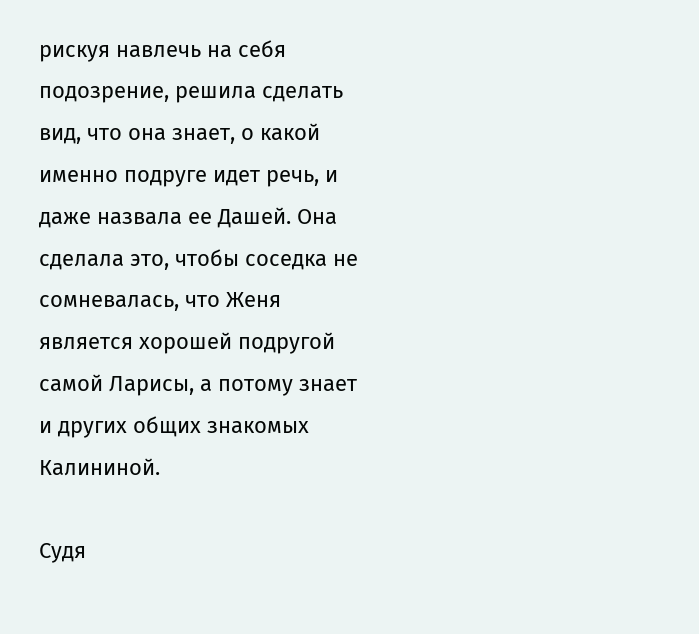рискуя навлечь на себя подозрение, решила сделать вид, что она знает, о какой именно подруге идет речь, и даже назвала ее Дашей. Она сделала это, чтобы соседка не сомневалась, что Женя является хорошей подругой самой Ларисы, а потому знает и других общих знакомых Калининой.

Судя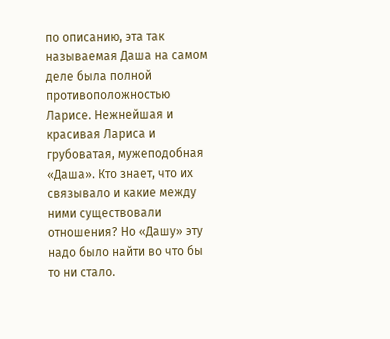по описанию, эта так называемая Даша на самом деле была полной противоположностью Ларисе. Нежнейшая и красивая Лариса и грубоватая, мужеподобная «Даша». Кто знает, что их связывало и какие между ними существовали отношения? Но «Дашу» эту надо было найти во что бы то ни стало.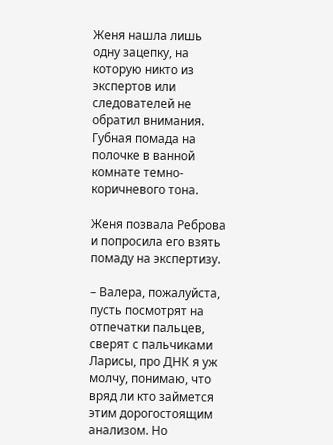Женя нашла лишь одну зацепку, на которую никто из экспертов или следователей не обратил внимания. Губная помада на полочке в ванной комнате темно-коричневого тона.

Женя позвала Реброва и попросила его взять помаду на экспертизу.

– Валера, пожалуйста, пусть посмотрят на отпечатки пальцев, сверят с пальчиками Ларисы, про ДНК я уж молчу, понимаю, что вряд ли кто займется этим дорогостоящим анализом. Но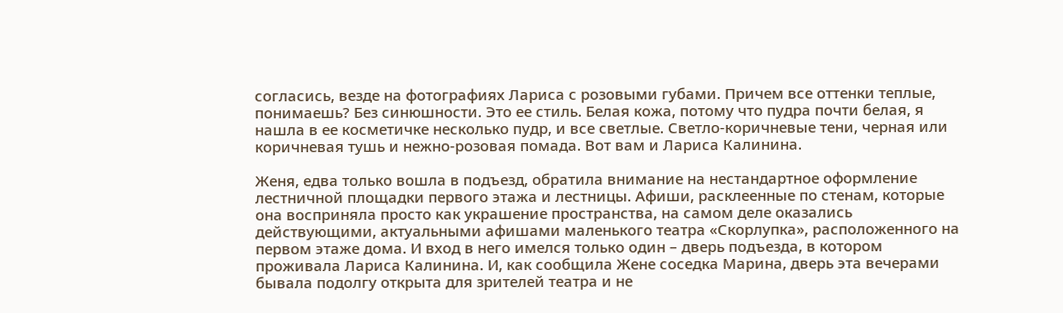согласись, везде на фотографиях Лариса с розовыми губами. Причем все оттенки теплые, понимаешь? Без синюшности. Это ее стиль. Белая кожа, потому что пудра почти белая, я нашла в ее косметичке несколько пудр, и все светлые. Светло-коричневые тени, черная или коричневая тушь и нежно-розовая помада. Вот вам и Лариса Калинина.

Женя, едва только вошла в подъезд, обратила внимание на нестандартное оформление лестничной площадки первого этажа и лестницы. Афиши, расклеенные по стенам, которые она восприняла просто как украшение пространства, на самом деле оказались действующими, актуальными афишами маленького театра «Скорлупка», расположенного на первом этаже дома. И вход в него имелся только один – дверь подъезда, в котором проживала Лариса Калинина. И, как сообщила Жене соседка Марина, дверь эта вечерами бывала подолгу открыта для зрителей театра и не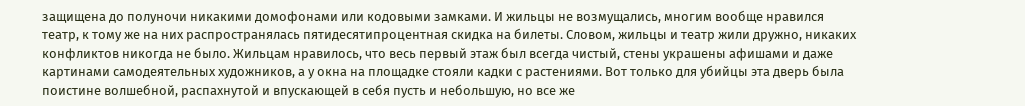защищена до полуночи никакими домофонами или кодовыми замками. И жильцы не возмущались, многим вообще нравился театр, к тому же на них распространялась пятидесятипроцентная скидка на билеты. Словом, жильцы и театр жили дружно, никаких конфликтов никогда не было. Жильцам нравилось, что весь первый этаж был всегда чистый, стены украшены афишами и даже картинами самодеятельных художников, а у окна на площадке стояли кадки с растениями. Вот только для убийцы эта дверь была поистине волшебной, распахнутой и впускающей в себя пусть и небольшую, но все же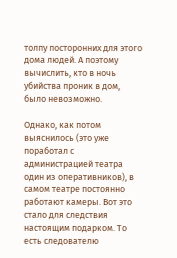толпу посторонних для этого дома людей. А поэтому вычислить, кто в ночь убийства проник в дом, было невозможно.

Однако, как потом выяснилось (это уже поработал с администрацией театра один из оперативников), в самом театре постоянно работают камеры. Вот это стало для следствия настоящим подарком. То есть следователю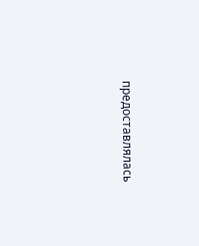предоставлялась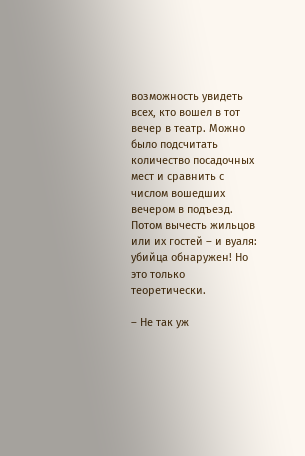возможность увидеть всех, кто вошел в тот вечер в театр. Можно было подсчитать количество посадочных мест и сравнить с числом вошедших вечером в подъезд. Потом вычесть жильцов или их гостей – и вуаля: убийца обнаружен! Но это только теоретически.

– Не так уж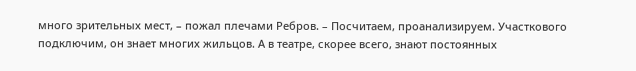много зрительных мест, – пожал плечами Ребров. – Посчитаем, проанализируем. Участкового подключим, он знает многих жильцов. А в театре, скорее всего, знают постоянных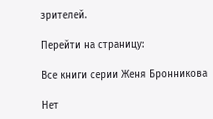зрителей.

Перейти на страницу:

Все книги серии Женя Бронникова

Нет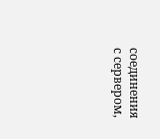соединения с сервером,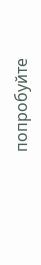попробуйте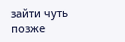зайти чуть позже